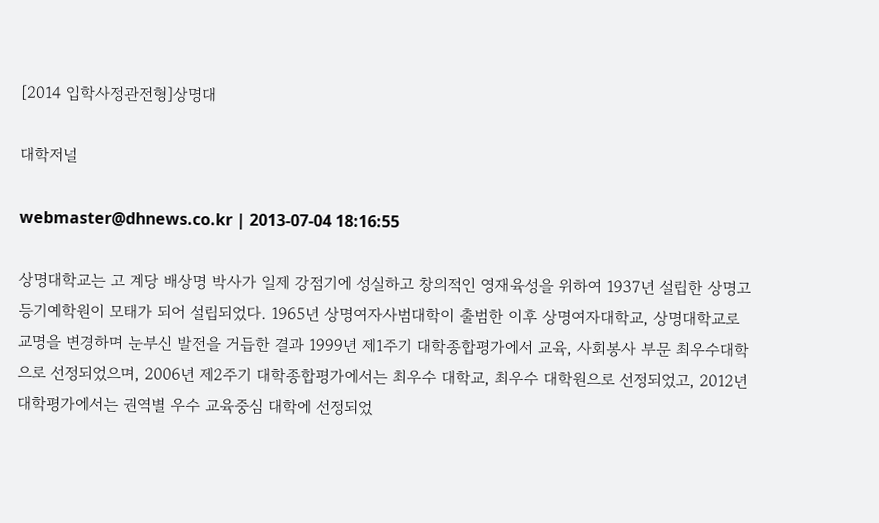[2014 입학사정관전형]상명대

대학저널

webmaster@dhnews.co.kr | 2013-07-04 18:16:55

상명대학교는 고 계당 배상명 박사가 일제 강점기에 성실하고 창의적인 영재육성을 위하여 1937년 설립한 상명고등기예학원이 모태가 되어 설립되었다. 1965년 상명여자사범대학이 출범한 이후 상명여자대학교, 상명대학교로 교명을 변경하며 눈부신 발전을 거듭한 결과 1999년 제1주기 대학종합평가에서 교육, 사회봉사 부문 최우수대학으로 선정되었으며, 2006년 제2주기 대학종합평가에서는 최우수 대학교, 최우수 대학원으로 선정되었고, 2012년 대학평가에서는 권역별 우수 교육중심 대학에 선정되었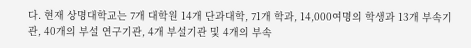다. 현재 상명대학교는 7개 대학원 14개 단과대학, 71개 학과, 14,000여명의 학생과 13개 부속기관, 40개의 부설 연구기관, 4개 부설기관 및 4개의 부속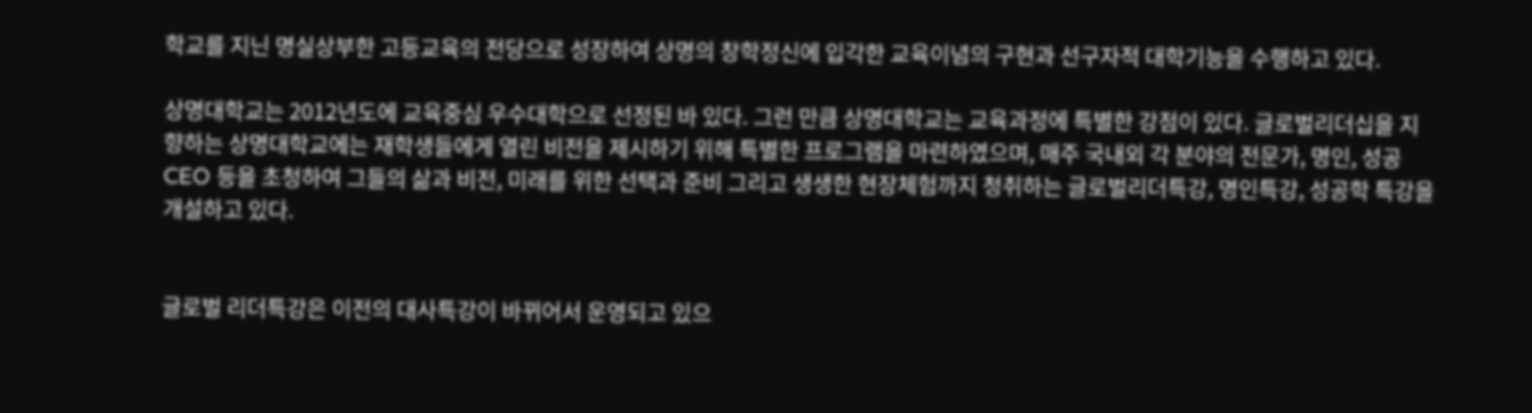학교를 지닌 명실상부한 고등교육의 전당으로 성장하여 상명의 창학정신에 입각한 교육이념의 구현과 선구자적 대학기능을 수행하고 있다.

상명대학교는 2012년도에 교육중심 우수대학으로 선정된 바 있다. 그런 만큼 상명대학교는 교육과정에 특별한 강점이 있다. 글로벌리더십을 지향하는 상명대학교에는 재학생들에게 열린 비전을 제시하기 위해 특별한 프로그램을 마련하였으며, 매주 국내외 각 분야의 전문가, 명인, 성공CEO 등을 초청하여 그들의 삶과 비전, 미래를 위한 선택과 준비 그리고 생생한 현장체험까지 청취하는 글로벌리더특강, 명인특강, 성공학 특강을 개설하고 있다.


글로벌 리더특강은 이전의 대사특강이 바뀌어서 운영되고 있으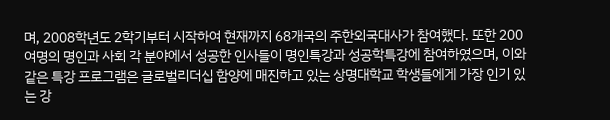며, 2008학년도 2학기부터 시작하여 현재까지 68개국의 주한외국대사가 참여했다. 또한 200여명의 명인과 사회 각 분야에서 성공한 인사들이 명인특강과 성공학특강에 참여하였으며, 이와 같은 특강 프로그램은 글로벌리더십 함양에 매진하고 있는 상명대학교 학생들에게 가장 인기 있는 강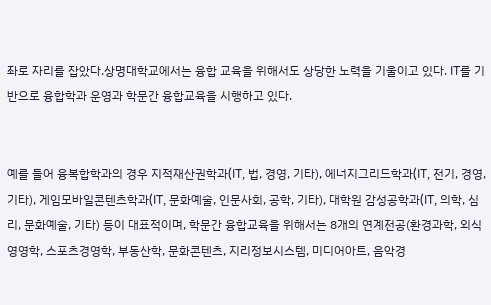좌로 자리를 잡았다.상명대학교에서는 융합 교육을 위해서도 상당한 노력을 기울이고 있다. IT를 기반으로 융합학과 운영과 학문간 융합교육을 시행하고 있다.


예를 들어 융복합학과의 경우 지적재산권학과(IT, 법, 경영, 기타), 에너지그리드학과(IT, 전기, 경영, 기타), 게임모바일콘텐츠학과(IT, 문화예술, 인문사회, 공학, 기타), 대학원 감성공학과(IT, 의학, 심리, 문화예술, 기타) 등이 대표적이며, 학문간 융합교육을 위해서는 8개의 연계전공(환경과학, 외식영영학, 스포츠경영학, 부동산학, 문화콘텐츠, 지리정보시스템, 미디어아트, 음악경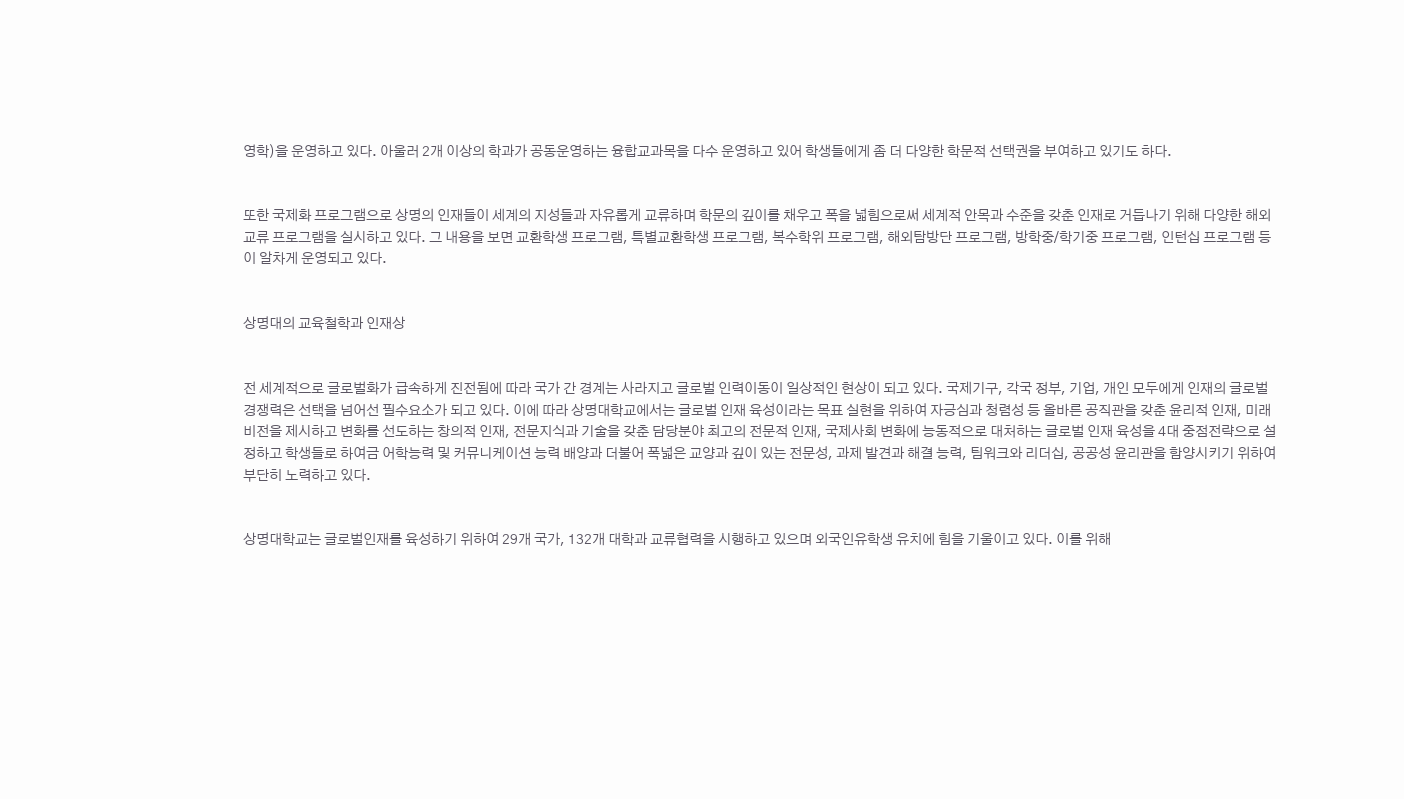영학)을 운영하고 있다. 아울러 2개 이상의 학과가 공동운영하는 융합교과목을 다수 운영하고 있어 학생들에게 좀 더 다양한 학문적 선택권을 부여하고 있기도 하다.


또한 국제화 프로그램으로 상명의 인재들이 세계의 지성들과 자유롭게 교류하며 학문의 깊이를 채우고 폭을 넓힘으로써 세계적 안목과 수준을 갖춘 인재로 거듭나기 위해 다양한 해외 교류 프로그램을 실시하고 있다. 그 내용을 보면 교환학생 프로그램, 특별교환학생 프로그램, 복수학위 프로그램, 해외탐방단 프로그램, 방학중/학기중 프로그램, 인턴십 프로그램 등이 알차게 운영되고 있다.


상명대의 교육철학과 인재상


전 세계적으로 글로벌화가 급속하게 진전됨에 따라 국가 간 경계는 사라지고 글로벌 인력이동이 일상적인 현상이 되고 있다. 국제기구, 각국 정부, 기업, 개인 모두에게 인재의 글로벌 경쟁력은 선택을 넘어선 필수요소가 되고 있다. 이에 따라 상명대학교에서는 글로벌 인재 육성이라는 목표 실현을 위하여 자긍심과 청렴성 등 올바른 공직관을 갖춘 윤리적 인재, 미래비전을 제시하고 변화를 선도하는 창의적 인재, 전문지식과 기술을 갖춘 담당분야 최고의 전문적 인재, 국제사회 변화에 능동적으로 대처하는 글로벌 인재 육성을 4대 중점전략으로 설정하고 학생들로 하여금 어학능력 및 커뮤니케이션 능력 배양과 더불어 폭넓은 교양과 깊이 있는 전문성, 과제 발견과 해결 능력, 팀워크와 리더십, 공공성 윤리관을 함양시키기 위하여 부단히 노력하고 있다.


상명대학교는 글로벌인재를 육성하기 위하여 29개 국가, 132개 대학과 교류협력을 시행하고 있으며 외국인유학생 유치에 힘을 기울이고 있다. 이를 위해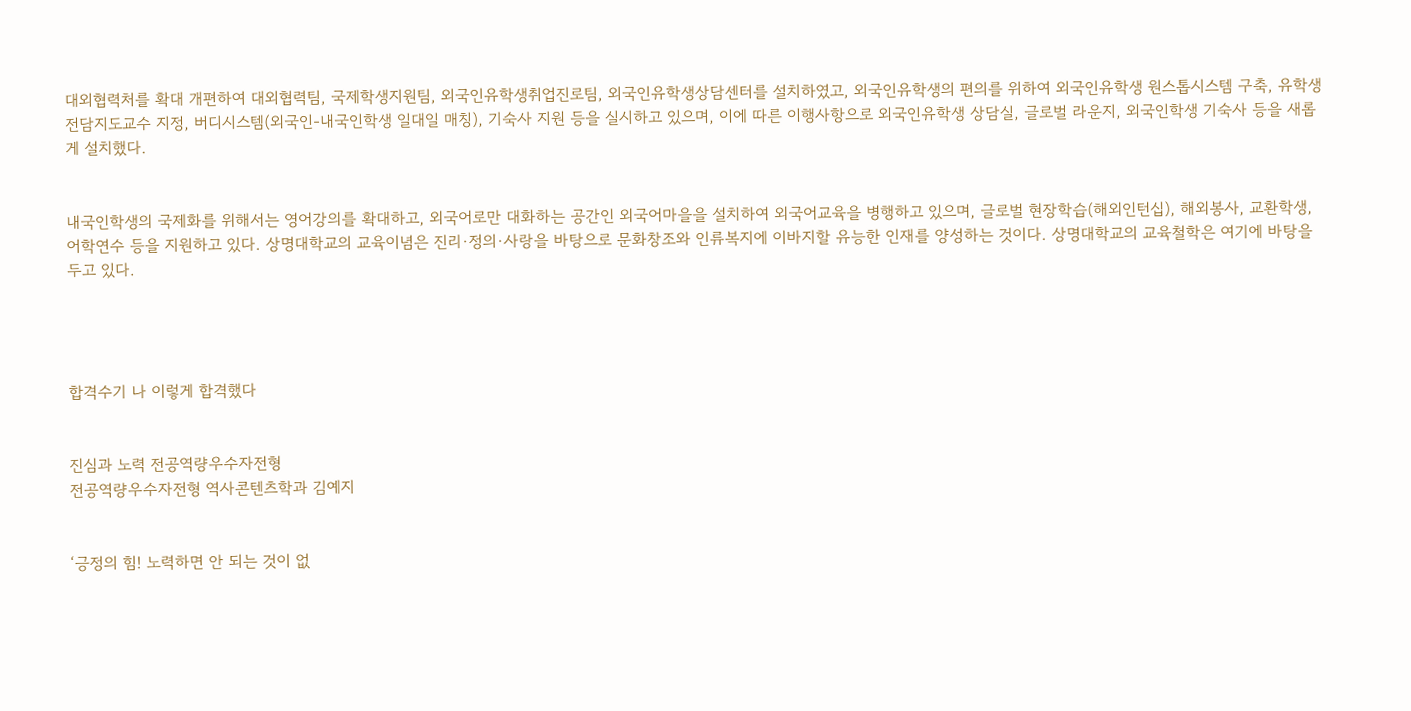대외협력처를 확대 개편하여 대외협력팀, 국제학생지원팀, 외국인유학생취업진로팀, 외국인유학생상담센터를 설치하였고, 외국인유학생의 편의를 위하여 외국인유학생 원스톱시스템 구축, 유학생 전담지도교수 지정, 버디시스템(외국인-내국인학생 일대일 매칭), 기숙사 지원 등을 실시하고 있으며, 이에 따른 이행사항으로 외국인유학생 상담실, 글로벌 라운지, 외국인학생 기숙사 등을 새롭게 설치했다.


내국인학생의 국제화를 위해서는 영어강의를 확대하고, 외국어로만 대화하는 공간인 외국어마을을 설치하여 외국어교육을 병행하고 있으며, 글로벌 현장학습(해외인턴십), 해외봉사, 교환학생, 어학연수 등을 지원하고 있다. 상명대학교의 교육이념은 진리·정의·사랑을 바탕으로 문화창조와 인류복지에 이바지할 유능한 인재를 양성하는 것이다. 상명대학교의 교육철학은 여기에 바탕을 두고 있다.




합격수기 나 이렇게 합격했다


진심과 노력 전공역량우수자전형
전공역량우수자전형 역사콘텐츠학과 김예지


‘긍정의 힘! 노력하면 안 되는 것이 없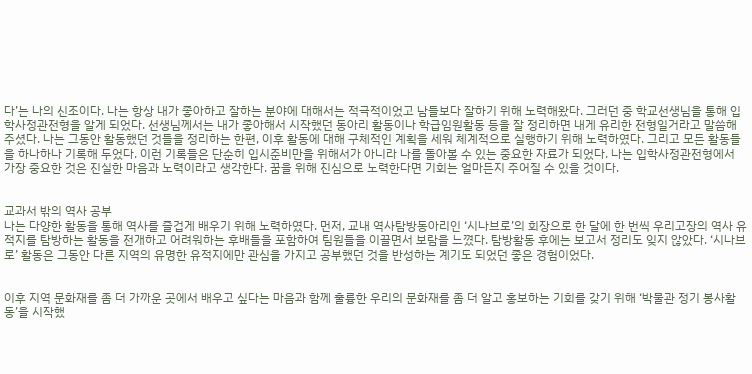다’는 나의 신조이다. 나는 항상 내가 좋아하고 잘하는 분야에 대해서는 적극적이었고 남들보다 잘하기 위해 노력해왔다. 그러던 중 학교선생님을 통해 입학사정관전형을 알게 되었다. 선생님께서는 내가 좋아해서 시작했던 동아리 활동이나 학급임원활동 등을 잘 정리하면 내게 유리한 전형일거라고 말씀해 주셨다. 나는 그동안 활동했던 것들을 정리하는 한편, 이후 활동에 대해 구체적인 계획을 세워 체계적으로 실행하기 위해 노력하였다. 그리고 모든 활동들을 하나하나 기록해 두었다. 이런 기록들은 단순히 입시준비만을 위해서가 아니라 나를 돌아볼 수 있는 중요한 자료가 되었다. 나는 입학사정관전형에서 가장 중요한 것은 진실한 마음과 노력이라고 생각한다. 꿈을 위해 진심으로 노력한다면 기회는 얼마든지 주어질 수 있을 것이다.


교과서 밖의 역사 공부
나는 다양한 활동을 통해 역사를 즐겁게 배우기 위해 노력하였다. 먼저, 교내 역사탐방동아리인 ‘시나브로’의 회장으로 한 달에 한 번씩 우리고장의 역사 유적지를 탐방하는 활동을 전개하고 어려워하는 후배들을 포함하여 팀원들을 이끌면서 보람을 느꼈다. 탐방활동 후에는 보고서 정리도 잊지 않았다. ‘시나브로’ 활동은 그동안 다른 지역의 유명한 유적지에만 관심을 가지고 공부했던 것을 반성하는 계기도 되었던 좋은 경험이었다.


이후 지역 문화재를 좀 더 가까운 곳에서 배우고 싶다는 마음과 함께 훌륭한 우리의 문화재를 좀 더 알고 홍보하는 기회를 갖기 위해 ‘박물관 정기 봉사활동’을 시작했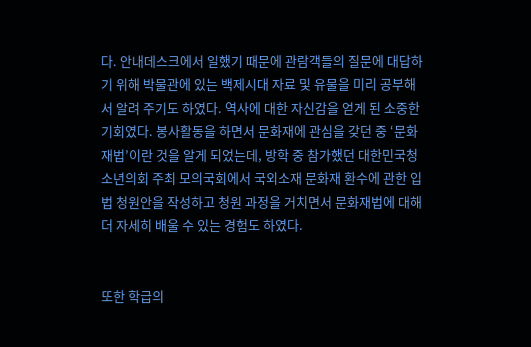다. 안내데스크에서 일했기 때문에 관람객들의 질문에 대답하기 위해 박물관에 있는 백제시대 자료 및 유물을 미리 공부해서 알려 주기도 하였다. 역사에 대한 자신감을 얻게 된 소중한 기회였다. 봉사활동을 하면서 문화재에 관심을 갖던 중 ‘문화재법’이란 것을 알게 되었는데, 방학 중 참가했던 대한민국청소년의회 주최 모의국회에서 국외소재 문화재 환수에 관한 입법 청원안을 작성하고 청원 과정을 거치면서 문화재법에 대해 더 자세히 배울 수 있는 경험도 하였다.


또한 학급의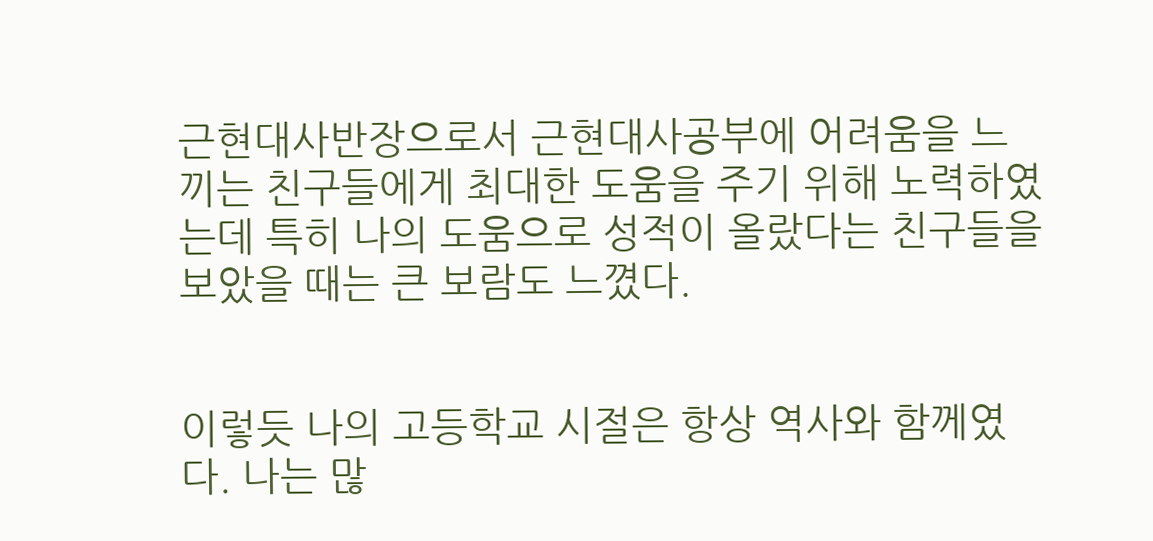근현대사반장으로서 근현대사공부에 어려움을 느끼는 친구들에게 최대한 도움을 주기 위해 노력하였는데 특히 나의 도움으로 성적이 올랐다는 친구들을 보았을 때는 큰 보람도 느꼈다.


이렇듯 나의 고등학교 시절은 항상 역사와 함께였다. 나는 많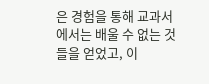은 경험을 통해 교과서에서는 배울 수 없는 것들을 얻었고, 이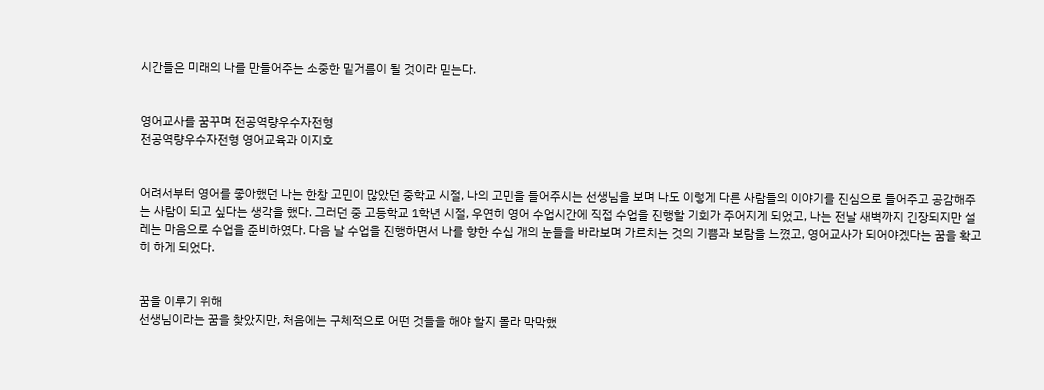시간들은 미래의 나를 만들어주는 소중한 밑거름이 될 것이라 믿는다.


영어교사를 꿈꾸며 전공역량우수자전형
전공역량우수자전형 영어교육과 이지호


어려서부터 영어를 좋아했던 나는 한창 고민이 많았던 중학교 시절, 나의 고민을 들어주시는 선생님을 보며 나도 이렇게 다른 사람들의 이야기를 진심으로 들어주고 공감해주는 사람이 되고 싶다는 생각을 했다. 그러던 중 고등학교 1학년 시절, 우연히 영어 수업시간에 직접 수업을 진행할 기회가 주어지게 되었고, 나는 전날 새벽까지 긴장되지만 설레는 마음으로 수업을 준비하였다. 다음 날 수업을 진행하면서 나를 향한 수십 개의 눈들을 바라보며 가르치는 것의 기쁨과 보람을 느꼈고, 영어교사가 되어야겠다는 꿈을 확고히 하게 되었다.


꿈을 이루기 위해
선생님이라는 꿈을 찾았지만, 처음에는 구체적으로 어떤 것들을 해야 할지 몰라 막막했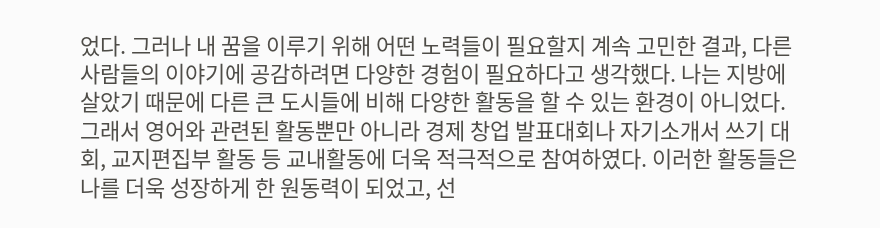었다. 그러나 내 꿈을 이루기 위해 어떤 노력들이 필요할지 계속 고민한 결과, 다른 사람들의 이야기에 공감하려면 다양한 경험이 필요하다고 생각했다. 나는 지방에 살았기 때문에 다른 큰 도시들에 비해 다양한 활동을 할 수 있는 환경이 아니었다. 그래서 영어와 관련된 활동뿐만 아니라 경제 창업 발표대회나 자기소개서 쓰기 대회, 교지편집부 활동 등 교내활동에 더욱 적극적으로 참여하였다. 이러한 활동들은 나를 더욱 성장하게 한 원동력이 되었고, 선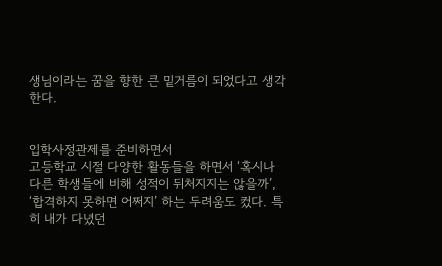생님이라는 꿈을 향한 큰 밑거름이 되었다고 생각한다.


입학사정관제를 준비하면서
고등학교 시절 다양한 활동들을 하면서 ‘혹시나 다른 학생들에 비해 성적이 뒤처지지는 않을까’, ‘합격하지 못하면 어쩌지’ 하는 두려움도 컸다. 특히 내가 다녔던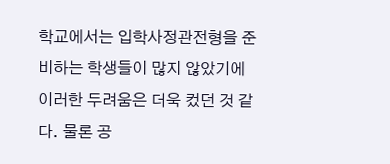학교에서는 입학사정관전형을 준비하는 학생들이 많지 않았기에 이러한 두려움은 더욱 컸던 것 같다. 물론 공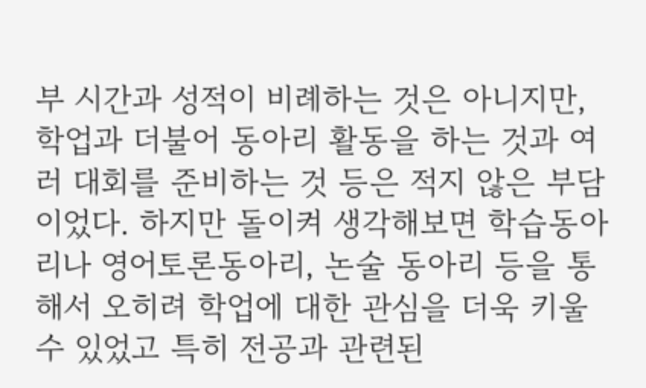부 시간과 성적이 비례하는 것은 아니지만, 학업과 더불어 동아리 활동을 하는 것과 여러 대회를 준비하는 것 등은 적지 않은 부담이었다. 하지만 돌이켜 생각해보면 학습동아리나 영어토론동아리, 논술 동아리 등을 통해서 오히려 학업에 대한 관심을 더욱 키울 수 있었고 특히 전공과 관련된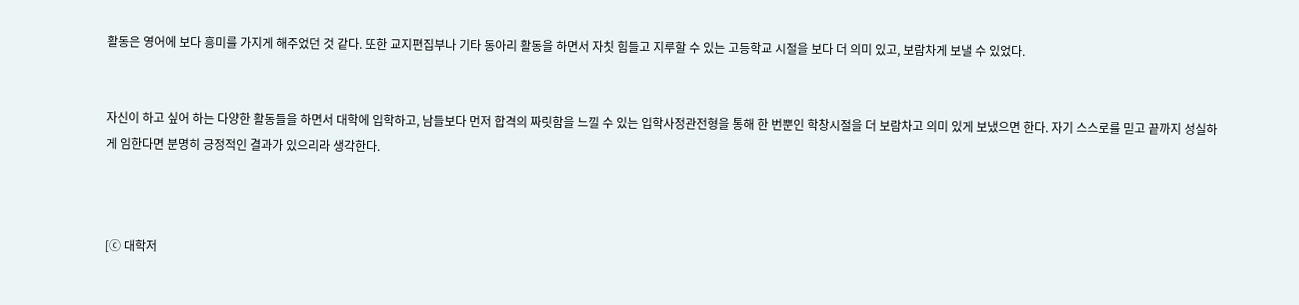활동은 영어에 보다 흥미를 가지게 해주었던 것 같다. 또한 교지편집부나 기타 동아리 활동을 하면서 자칫 힘들고 지루할 수 있는 고등학교 시절을 보다 더 의미 있고, 보람차게 보낼 수 있었다.


자신이 하고 싶어 하는 다양한 활동들을 하면서 대학에 입학하고, 남들보다 먼저 합격의 짜릿함을 느낄 수 있는 입학사정관전형을 통해 한 번뿐인 학창시절을 더 보람차고 의미 있게 보냈으면 한다. 자기 스스로를 믿고 끝까지 성실하게 임한다면 분명히 긍정적인 결과가 있으리라 생각한다.



[ⓒ 대학저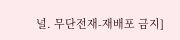널. 무단전재-재배포 금지]